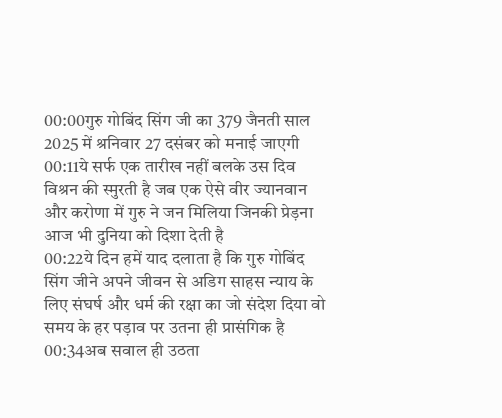00:00गुरु गोबिंद सिंग जी का 379 जैनती साल 2025 में श्रनिवार 27 दसंबर को मनाई जाएगी
00:11ये सर्फ एक तारीख नहीं बलके उस दिव विश्रन की स्मुरती है जब एक ऐसे वीर ज्यानवान और करोणा में गुरु ने जन मिलिया जिनकी प्रेड़ना आज भी दुनिया को दिशा देती है
00:22ये दिन हमें याद दलाता है कि गुरु गोबिंद सिंग जीने अपने जीवन से अडिग साहस न्याय के लिए संघर्ष और धर्म की रक्षा का जो संदेश दिया वो समय के हर पड़ाव पर उतना ही प्रासंगिक है
00:34अब सवाल ही उठता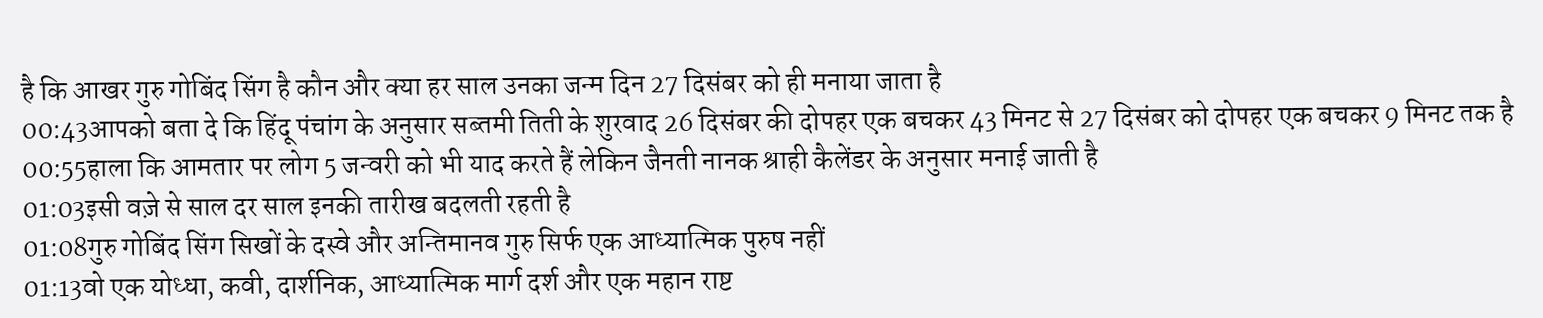है कि आखर गुरु गोबिंद सिंग है कौन और क्या हर साल उनका जन्म दिन 27 दिसंबर को ही मनाया जाता है
00:43आपको बता दे कि हिंदू पंचांग के अनुसार सब्तमी तिती के शुरवाद 26 दिसंबर की दोपहर एक बचकर 43 मिनट से 27 दिसंबर को दोपहर एक बचकर 9 मिनट तक है
00:55हाला कि आमतार पर लोग 5 जन्वरी को भी याद करते हैं लेकिन जैनती नानक श्राही कैलेंडर के अनुसार मनाई जाती है
01:03इसी वज़े से साल दर साल इनकी तारीख बदलती रहती है
01:08गुरु गोबिंद सिंग सिखों के दस्वे और अन्तिमानव गुरु सिर्फ एक आध्यात्मिक पुरुष नहीं
01:13वो एक योध्धा, कवी, दार्शनिक, आध्यात्मिक मार्ग दर्श और एक महान राष्ट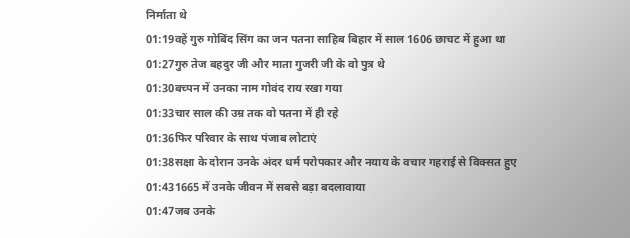निर्माता थे
01:19वहें गुरु गोबिंद सिंग का जन पतना साहिब बिहार में साल 1606 छाचट में हुआ था
01:27गुरु तेज बहदुर जी और माता गुजरी जी के वो पुत्र थे
01:30बच्पन में उनका नाम गोवंद राय रखा गया
01:33चार साल की उम्र तक वो पतना में ही रहे
01:36फिर परिवार के साथ पंजाब लोटाएं
01:38सक्षा के दोरान उनके अंदर धर्म परोपकार और नयाय के वचार गहराई से विक्सत हुए
01:431665 में उनके जीवन में सबसे बड़ा बदलावाया
01:47जब उनके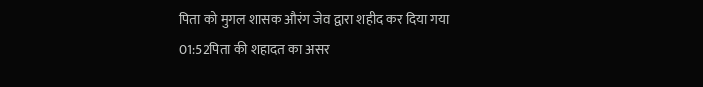पिता को मुगल शासक औरंग जेव द्वारा शहीद कर दिया गया
01:52पिता की शहादत का असर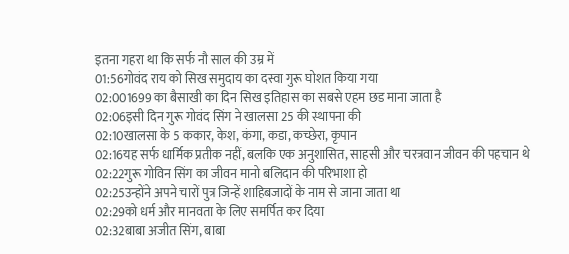इतना गहरा था कि सर्फ नौ साल की उम्र में
01:56गोवंद राय को सिख समुदाय का दस्वा गुरू घोशत किया गया
02:001699 का बैसाखी का दिन सिख इतिहास का सबसे एहम छड माना जाता है
02:06इसी दिन गुरू गोवंद सिंग ने खालसा 25 की स्थापना की
02:10खालसा के 5 ककार, केश, कंगा, कडा, कच्छेरा, कृपान
02:16यह सर्फ धार्मिक प्रतीक नहीं, बलकि एक अनुशासित, साहसी और चरत्रवान जीवन की पहचान थे
02:22गुरू गोविन सिंग का जीवन मानो बलिदान की परिभाशा हो
02:25उन्होंने अपने चारों पुत्र जिन्हें शाहिबजादों के नाम से जाना जाता था
02:29को धर्म और मानवता के लिए समर्पित कर दिया
02:32बाबा अजीत सिंग, बाबा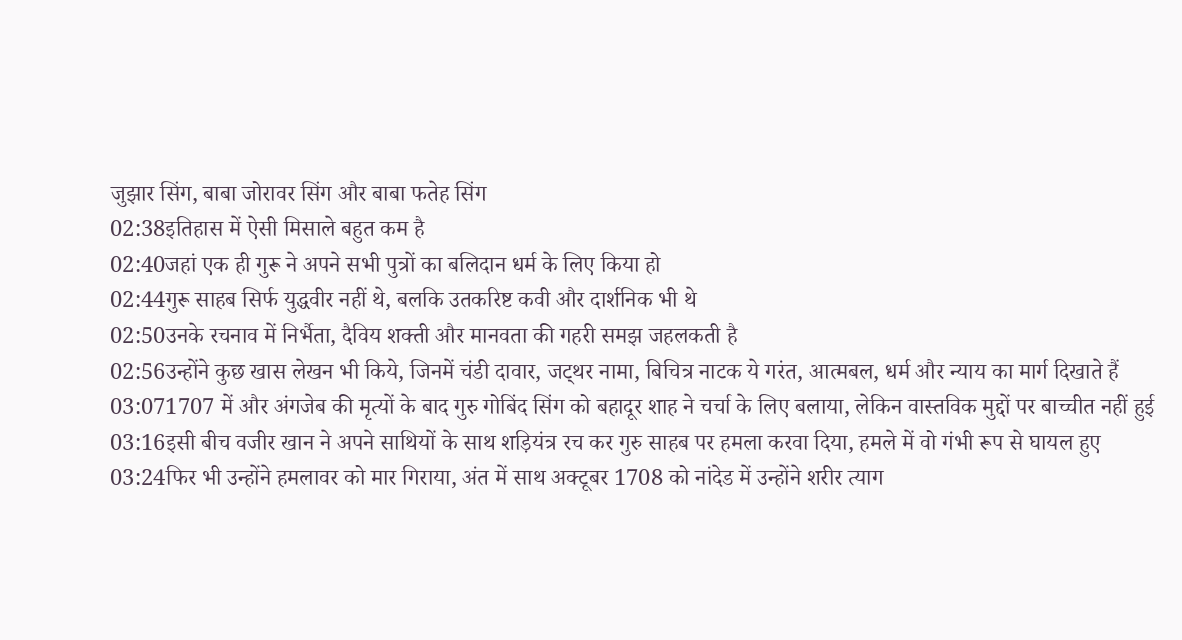जुझार सिंग, बाबा जोरावर सिंग और बाबा फतेह सिंग
02:38इतिहास में ऐसी मिसाले बहुत कम है
02:40जहां एक ही गुरू ने अपने सभी पुत्रों का बलिदान धर्म के लिए किया हो
02:44गुरू साहब सिर्फ युद्धवीर नहीं थे, बलकि उतकरिष्ट कवी और दार्शनिक भी थे
02:50उनके रचनाव में निर्भैता, दैविय शक्ती और मानवता की गहरी समझ जहलकती है
02:56उन्होंने कुछ खास लेखन भी किये, जिनमें चंडी दावार, जट्थर नामा, बिचित्र नाटक ये गरंत, आत्मबल, धर्म और न्याय का मार्ग दिखाते हैं
03:071707 में और अंगजेब की मृत्यों के बाद गुरु गोबिंद सिंग को बहादूर शाह ने चर्चा के लिए बलाया, लेकिन वास्तविक मुद्दों पर बाच्चीत नहीं हुई
03:16इसी बीच वजीर खान ने अपने साथियों के साथ शड़ियंत्र रच कर गुरु साहब पर हमला करवा दिया, हमले में वो गंभी रूप से घायल हुए
03:24फिर भी उन्होंने हमलावर को मार गिराया, अंत में साथ अक्टूबर 1708 को नांदेड में उन्होंने शरीर त्याग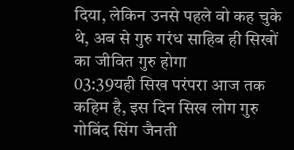दिया, लेकिन उनसे पहले वो कह चुके थे, अब से गुरु गरंध साहिब ही सिखों का जीवित गुरु होगा
03:39यही सिख परंपरा आज तक कहिम है, इस दिन सिख लोग गुरु गोबिंद सिंग जैनती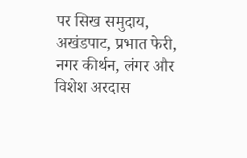पर सिख समुदाय, अखंडपाट, प्रभात फेरी, नगर कीर्थन, लंगर और विशेश अरदास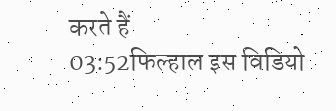करते हैं
03:52फिल्हाल इस विडियो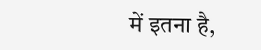में इतना है,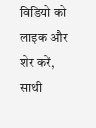विडियो को लाइक और शेर करें, साथी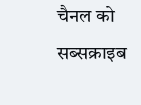चैनल को सब्सक्राइब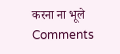करना ना भूले
Comments